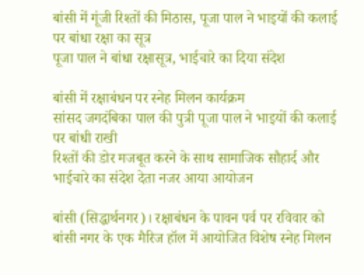बांसी में गूंजी रिश्तों की मिठास, पूजा पाल ने भाइयों की कलाई पर बांधा रक्षा का सूत्र
पूजा पाल ने बांधा रक्षासूत्र, भाईचारे का दिया संदेश

बांसी में रक्षाबंधन पर स्नेह मिलन कार्यक्रम
सांसद जगदंबिका पाल की पुत्री पूजा पाल ने भाइयों की कलाई पर बांधी राखी
रिश्तों की डोर मजबूत करने के साथ सामाजिक सौहार्द और भाईचारे का संदेश देता नजर आया आयोजन

बांसी (सिद्धार्थनगर)। रक्षाबंधन के पावन पर्व पर रविवार को बांसी नगर के एक मैरिज हॉल में आयोजित विशेष स्नेह मिलन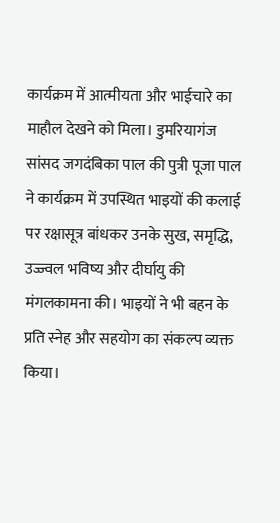कार्यक्रम में आत्मीयता और भाईचारे का माहौल देखने को मिला। डुमरियागंज सांसद जगदंबिका पाल की पुत्री पूजा पाल ने कार्यक्रम में उपस्थित भाइयों की कलाई पर रक्षासूत्र बांधकर उनके सुख, समृद्धि, उज्ज्वल भविष्य और दीर्घायु की मंगलकामना की। भाइयों ने भी बहन के प्रति स्नेह और सहयोग का संकल्प व्यक्त किया।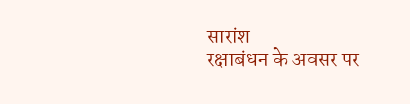सारांश
रक्षाबंधन के अवसर पर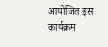आयोजित इस कार्यक्रम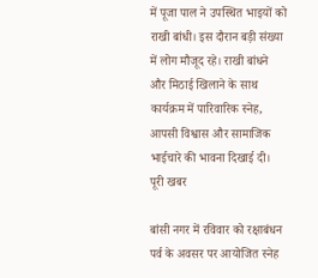में पूजा पाल ने उपस्थित भाइयों को राखी बांधी। इस दौरान बड़ी संख्या में लोग मौजूद रहे। राखी बांधने और मिठाई खिलाने के साथ कार्यक्रम में पारिवारिक स्नेह, आपसी विश्वास और सामाजिक भाईचारे की भावना दिखाई दी।
पूरी खबर

बांसी नगर में रविवार को रक्षाबंधन पर्व के अवसर पर आयोजित स्नेह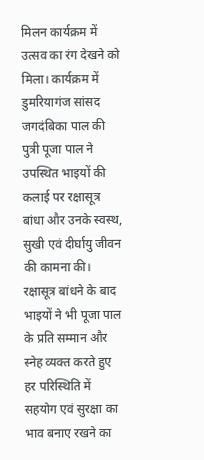मिलन कार्यक्रम में उत्सव का रंग देखने को मिला। कार्यक्रम में डुमरियागंज सांसद जगदंबिका पाल की पुत्री पूजा पाल ने उपस्थित भाइयों की कलाई पर रक्षासूत्र बांधा और उनके स्वस्थ, सुखी एवं दीर्घायु जीवन की कामना की।
रक्षासूत्र बांधने के बाद भाइयों ने भी पूजा पाल के प्रति सम्मान और स्नेह व्यक्त करते हुए हर परिस्थिति में सहयोग एवं सुरक्षा का भाव बनाए रखने का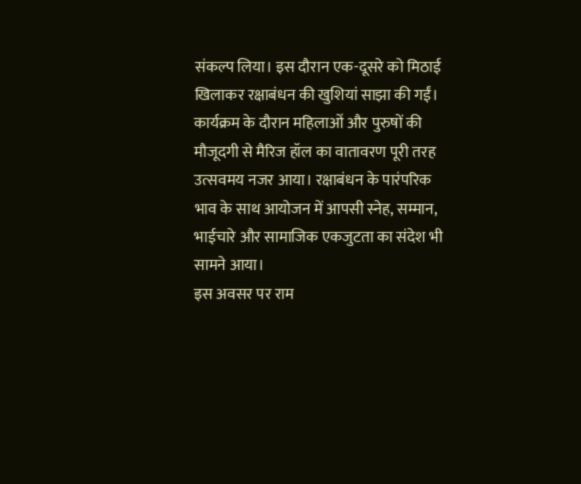संकल्प लिया। इस दौरान एक-दूसरे को मिठाई खिलाकर रक्षाबंधन की खुशियां साझा की गईं।
कार्यक्रम के दौरान महिलाओं और पुरुषों की मौजूदगी से मैरिज हॉल का वातावरण पूरी तरह उत्सवमय नजर आया। रक्षाबंधन के पारंपरिक भाव के साथ आयोजन में आपसी स्नेह, सम्मान, भाईचारे और सामाजिक एकजुटता का संदेश भी सामने आया।
इस अवसर पर राम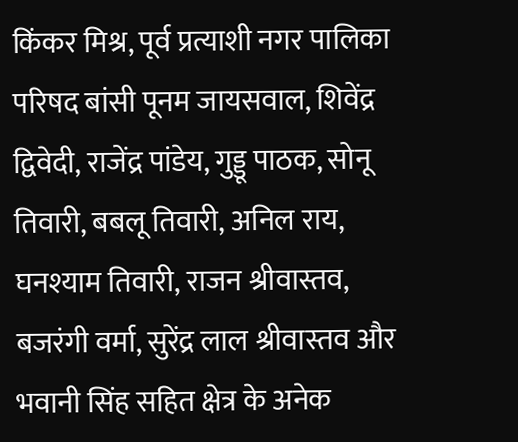किंकर मिश्र, पूर्व प्रत्याशी नगर पालिका परिषद बांसी पूनम जायसवाल, शिवेंद्र द्विवेदी, राजेंद्र पांडेय, गुड्डू पाठक, सोनू तिवारी, बबलू तिवारी, अनिल राय, घनश्याम तिवारी, राजन श्रीवास्तव, बजरंगी वर्मा, सुरेंद्र लाल श्रीवास्तव और भवानी सिंह सहित क्षेत्र के अनेक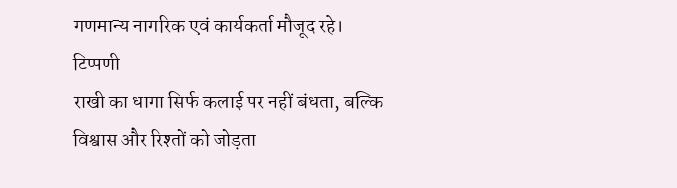गणमान्य नागरिक एवं कार्यकर्ता मौजूद रहे।
टिप्पणी
राखी का धागा सिर्फ कलाई पर नहीं बंधता, बल्कि विश्वास और रिश्तों को जोड़ता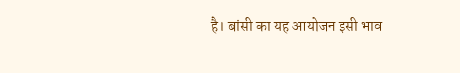है। बांसी का यह आयोजन इसी भाव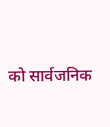को सार्वजनिक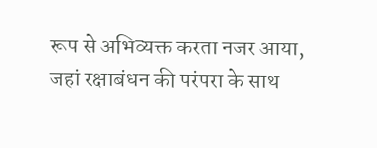रूप से अभिव्यक्त करता नजर आया, जहां रक्षाबंधन की परंपरा के साथ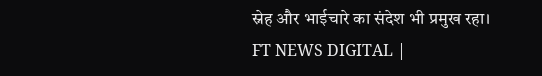स्नेह और भाईचारे का संदेश भी प्रमुख रहा।
FT NEWS DIGITAL |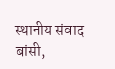स्थानीय संवाद
बांसी,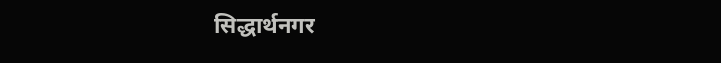सिद्धार्थनगर